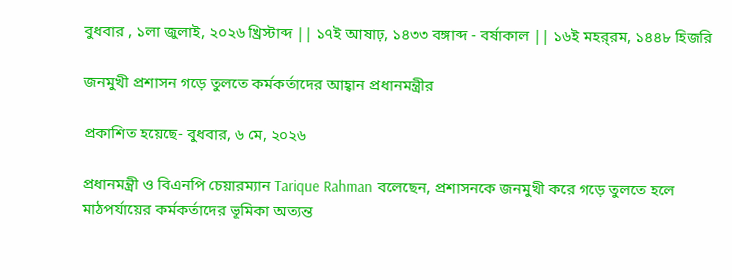বুধবার , ১লা জুলাই, ২০২৬ খ্রিস্টাব্দ || ১৭ই আষাঢ়, ১৪৩৩ বঙ্গাব্দ - বর্ষাকাল || ১৬ই মহর্‌রম, ১৪৪৮ হিজরি

জনমুখী প্রশাসন গড়ে তুলতে কর্মকর্তাদের আহ্বান প্রধানমন্ত্রীর

প্রকাশিত হয়েছে- বুধবার, ৬ মে, ২০২৬

প্রধানমন্ত্রী ও বিএনপি চেয়ারম্যান Tarique Rahman বলেছেন, প্রশাসনকে জনমুখী করে গড়ে তুলতে হলে মাঠপর্যায়ের কর্মকর্তাদের ভূমিকা অত্যন্ত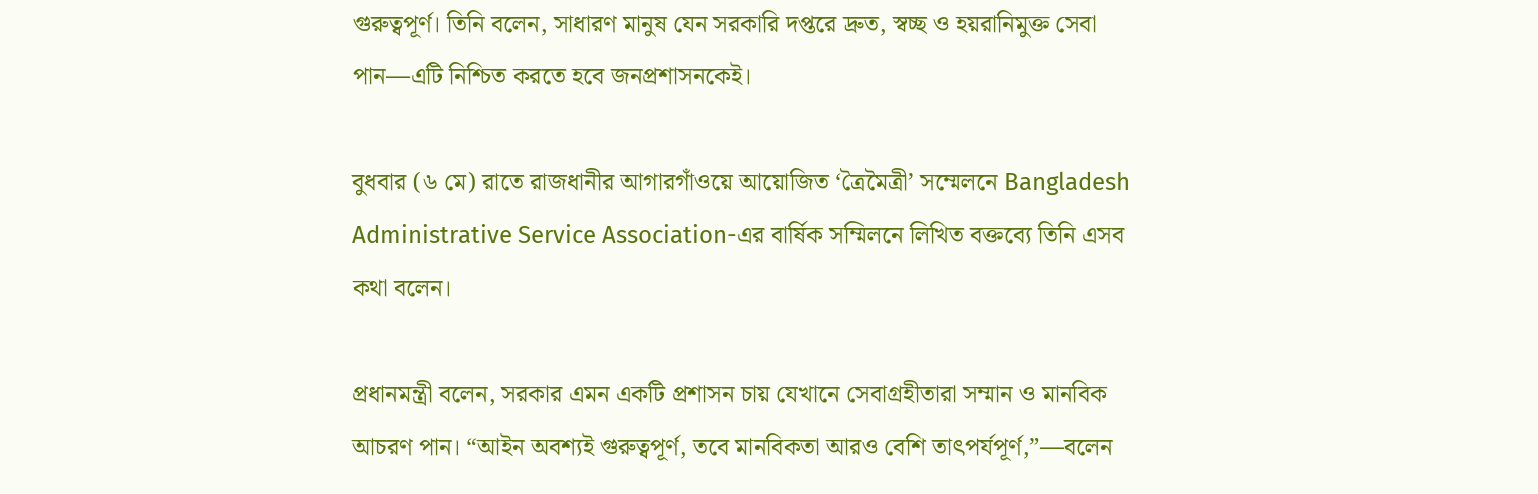গুরুত্বপূর্ণ। তিনি বলেন, সাধারণ মানুষ যেন সরকারি দপ্তরে দ্রুত, স্বচ্ছ ও হয়রানিমুক্ত সেবা পান—এটি নিশ্চিত করতে হবে জনপ্রশাসনকেই।

বুধবার (৬ মে) রাতে রাজধানীর আগারগাঁওয়ে আয়োজিত ‘ত্রৈমৈত্রী’ সম্মেলনে Bangladesh Administrative Service Association-এর বার্ষিক সম্মিলনে লিখিত বক্তব্যে তিনি এসব কথা বলেন।

প্রধানমন্ত্রী বলেন, সরকার এমন একটি প্রশাসন চায় যেখানে সেবাগ্রহীতারা সম্মান ও মানবিক আচরণ পান। “আইন অবশ্যই গুরুত্বপূর্ণ, তবে মানবিকতা আরও বেশি তাৎপর্যপূর্ণ,”—বলেন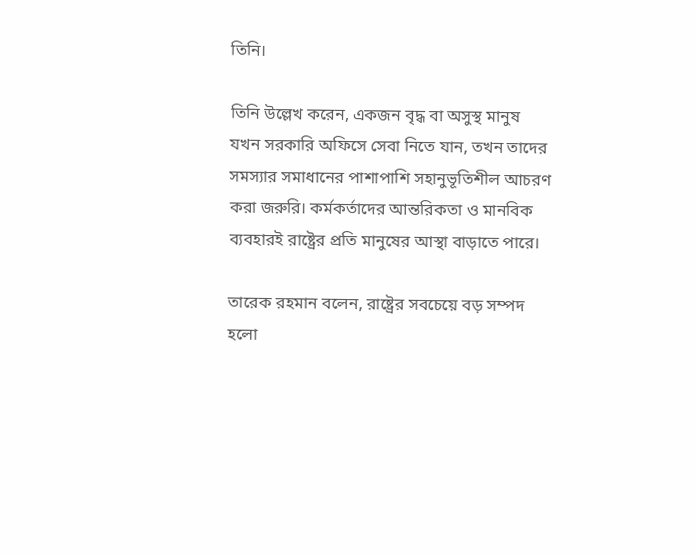তিনি।

তিনি উল্লেখ করেন, একজন বৃদ্ধ বা অসুস্থ মানুষ যখন সরকারি অফিসে সেবা নিতে যান, তখন তাদের সমস্যার সমাধানের পাশাপাশি সহানুভূতিশীল আচরণ করা জরুরি। কর্মকর্তাদের আন্তরিকতা ও মানবিক ব্যবহারই রাষ্ট্রের প্রতি মানুষের আস্থা বাড়াতে পারে।

তারেক রহমান বলেন, রাষ্ট্রের সবচেয়ে বড় সম্পদ হলো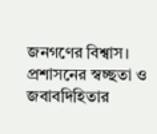জনগণের বিশ্বাস। প্রশাসনের স্বচ্ছতা ও জবাবদিহিতার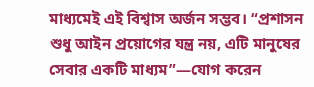মাধ্যমেই এই বিশ্বাস অর্জন সম্ভব। “প্রশাসন শুধু আইন প্রয়োগের যন্ত্র নয়, এটি মানুষের সেবার একটি মাধ্যম”—যোগ করেন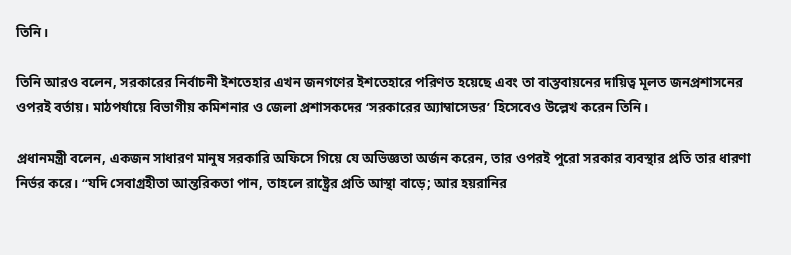তিনি।

তিনি আরও বলেন, সরকারের নির্বাচনী ইশতেহার এখন জনগণের ইশতেহারে পরিণত হয়েছে এবং তা বাস্তবায়নের দায়িত্ব মূলত জনপ্রশাসনের ওপরই বর্তায়। মাঠপর্যায়ে বিভাগীয় কমিশনার ও জেলা প্রশাসকদের ‘সরকারের অ্যাম্বাসেডর’ হিসেবেও উল্লেখ করেন তিনি।

প্রধানমন্ত্রী বলেন, একজন সাধারণ মানুষ সরকারি অফিসে গিয়ে যে অভিজ্ঞতা অর্জন করেন, তার ওপরই পুরো সরকার ব্যবস্থার প্রতি তার ধারণা নির্ভর করে। “যদি সেবাগ্রহীতা আন্তরিকতা পান, তাহলে রাষ্ট্রের প্রতি আস্থা বাড়ে; আর হয়রানির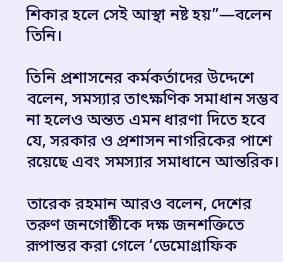শিকার হলে সেই আস্থা নষ্ট হয়”—বলেন তিনি।

তিনি প্রশাসনের কর্মকর্তাদের উদ্দেশে বলেন, সমস্যার তাৎক্ষণিক সমাধান সম্ভব না হলেও অন্তত এমন ধারণা দিতে হবে যে, সরকার ও প্রশাসন নাগরিকের পাশে রয়েছে এবং সমস্যার সমাধানে আন্তরিক।

তারেক রহমান আরও বলেন, দেশের তরুণ জনগোষ্ঠীকে দক্ষ জনশক্তিতে রূপান্তর করা গেলে ‘ডেমোগ্রাফিক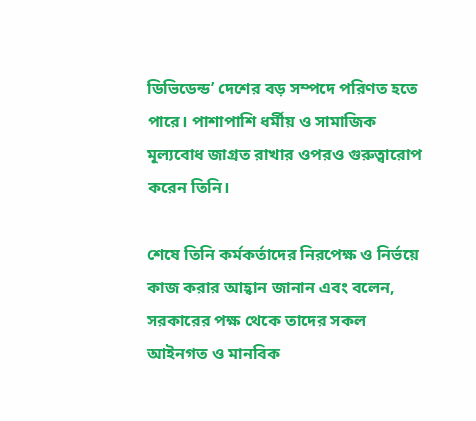ডিভিডেন্ড’ দেশের বড় সম্পদে পরিণত হতে পারে। পাশাপাশি ধর্মীয় ও সামাজিক মূল্যবোধ জাগ্রত রাখার ওপরও গুরুত্বারোপ করেন তিনি।

শেষে তিনি কর্মকর্তাদের নিরপেক্ষ ও নির্ভয়ে কাজ করার আহ্বান জানান এবং বলেন, সরকারের পক্ষ থেকে তাদের সকল আইনগত ও মানবিক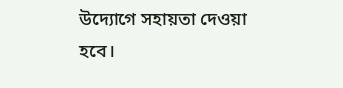উদ্যোগে সহায়তা দেওয়া হবে।